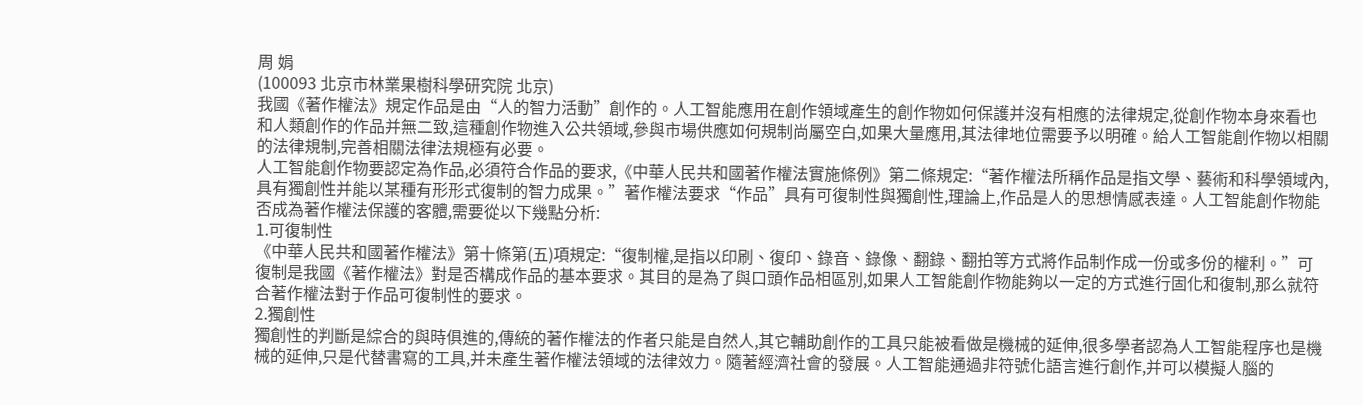周 娟
(100093 北京市林業果樹科學研究院 北京)
我國《著作權法》規定作品是由“人的智力活動”創作的。人工智能應用在創作領域產生的創作物如何保護并沒有相應的法律規定,從創作物本身來看也和人類創作的作品并無二致,這種創作物進入公共領域,參與市場供應如何規制尚屬空白,如果大量應用,其法律地位需要予以明確。給人工智能創作物以相關的法律規制,完善相關法律法規極有必要。
人工智能創作物要認定為作品,必須符合作品的要求,《中華人民共和國著作權法實施條例》第二條規定:“著作權法所稱作品是指文學、藝術和科學領域內,具有獨創性并能以某種有形形式復制的智力成果。”著作權法要求“作品”具有可復制性與獨創性,理論上,作品是人的思想情感表達。人工智能創作物能否成為著作權法保護的客體,需要從以下幾點分析:
1.可復制性
《中華人民共和國著作權法》第十條第(五)項規定:“復制權,是指以印刷、復印、錄音、錄像、翻錄、翻拍等方式將作品制作成一份或多份的權利。”可復制是我國《著作權法》對是否構成作品的基本要求。其目的是為了與口頭作品相區別,如果人工智能創作物能夠以一定的方式進行固化和復制,那么就符合著作權法對于作品可復制性的要求。
2.獨創性
獨創性的判斷是綜合的與時俱進的,傳統的著作權法的作者只能是自然人,其它輔助創作的工具只能被看做是機械的延伸,很多學者認為人工智能程序也是機械的延伸,只是代替書寫的工具,并未產生著作權法領域的法律效力。隨著經濟社會的發展。人工智能通過非符號化語言進行創作,并可以模擬人腦的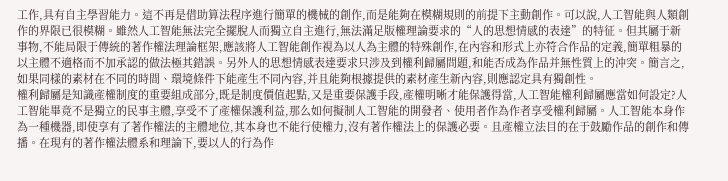工作,具有自主學習能力。這不再是借助算法程序進行簡單的機械的創作,而是能夠在模糊規則的前提下主動創作。可以說,人工智能與人類創作的界限已很模糊。雖然人工智能無法完全擺脫人而獨立自主進行,無法滿足版權理論要求的“人的思想情感的表達”的特征。但其屬于新事物,不能局限于傳統的著作權法理論框架,應該將人工智能創作視為以人為主體的特殊創作,在內容和形式上亦符合作品的定義,簡單粗暴的以主體不適格而不加承認的做法極其錯誤。另外人的思想情感表達要求只涉及到權利歸屬問題,和能否成為作品并無性質上的沖突。簡言之,如果同樣的素材在不同的時間、環境條件下能產生不同內容,并且能夠根據提供的素材產生新內容,則應認定具有獨創性。
權利歸屬是知識產權制度的重要組成部分,既是制度價值起點,又是重要保護手段,產權明晰才能保護得當,人工智能權利歸屬應當如何設定?人工智能畢竟不是獨立的民事主體,享受不了產權保護利益,那么如何擬制人工智能的開發者、使用者作為作者享受權利歸屬。人工智能本身作為一種機器,即使享有了著作權法的主體地位,其本身也不能行使權力,沒有著作權法上的保護必要。且產權立法目的在于鼓勵作品的創作和傳播。在現有的著作權法體系和理論下,要以人的行為作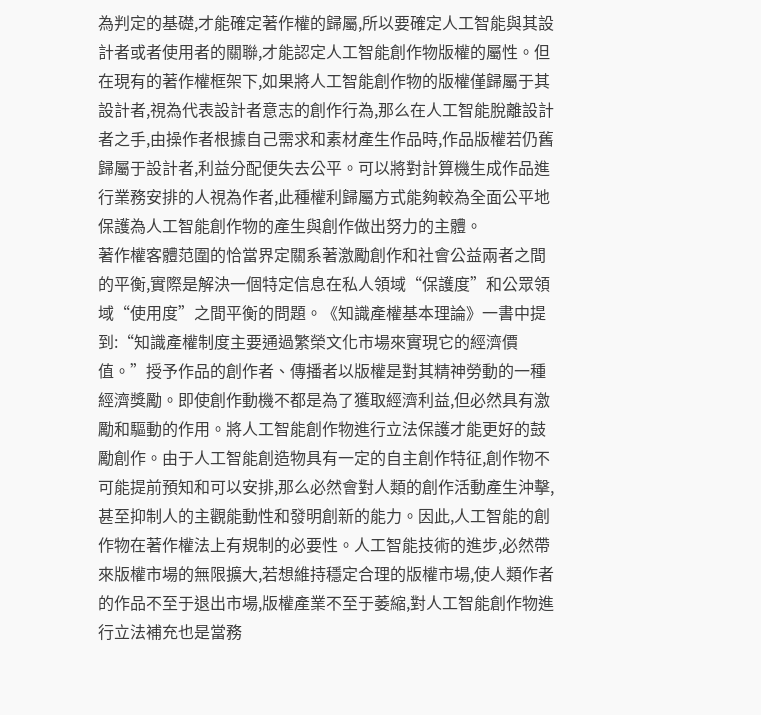為判定的基礎,才能確定著作權的歸屬,所以要確定人工智能與其設計者或者使用者的關聯,才能認定人工智能創作物版權的屬性。但在現有的著作權框架下,如果將人工智能創作物的版權僅歸屬于其設計者,視為代表設計者意志的創作行為,那么在人工智能脫離設計者之手,由操作者根據自己需求和素材產生作品時,作品版權若仍舊歸屬于設計者,利益分配便失去公平。可以將對計算機生成作品進行業務安排的人視為作者,此種權利歸屬方式能夠較為全面公平地保護為人工智能創作物的產生與創作做出努力的主體。
著作權客體范圍的恰當界定關系著激勵創作和社會公益兩者之間的平衡,實際是解決一個特定信息在私人領域“保護度”和公眾領域“使用度”之間平衡的問題。《知識產權基本理論》一書中提到:“知識產權制度主要通過繁榮文化市場來實現它的經濟價值。”授予作品的創作者、傳播者以版權是對其精神勞動的一種經濟獎勵。即使創作動機不都是為了獲取經濟利益,但必然具有激勵和驅動的作用。將人工智能創作物進行立法保護才能更好的鼓勵創作。由于人工智能創造物具有一定的自主創作特征,創作物不可能提前預知和可以安排,那么必然會對人類的創作活動產生沖擊,甚至抑制人的主觀能動性和發明創新的能力。因此,人工智能的創作物在著作權法上有規制的必要性。人工智能技術的進步,必然帶來版權市場的無限擴大,若想維持穩定合理的版權市場,使人類作者的作品不至于退出市場,版權產業不至于萎縮,對人工智能創作物進行立法補充也是當務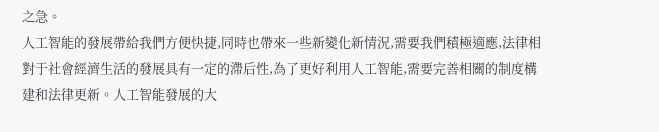之急。
人工智能的發展帶給我們方便快捷,同時也帶來一些新變化新情況,需要我們積極適應,法律相對于社會經濟生活的發展具有一定的滯后性,為了更好利用人工智能,需要完善相關的制度構建和法律更新。人工智能發展的大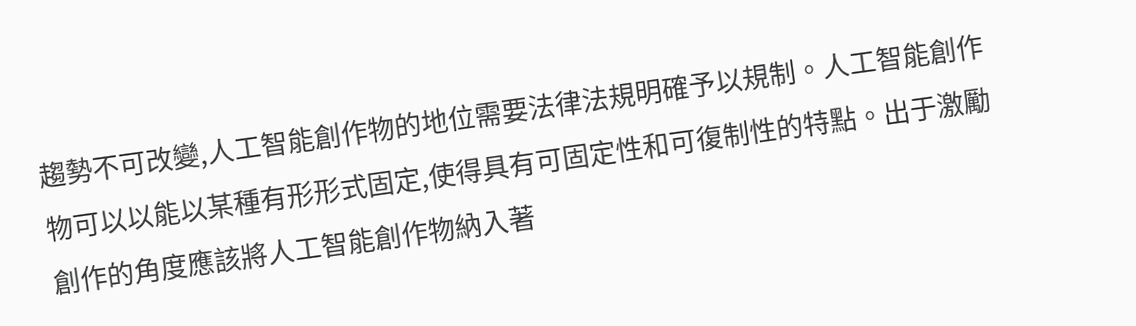趨勢不可改變,人工智能創作物的地位需要法律法規明確予以規制。人工智能創作物可以以能以某種有形形式固定,使得具有可固定性和可復制性的特點。出于激勵創作的角度應該將人工智能創作物納入著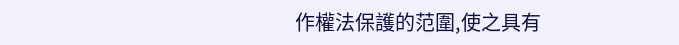作權法保護的范圍,使之具有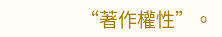“著作權性”。